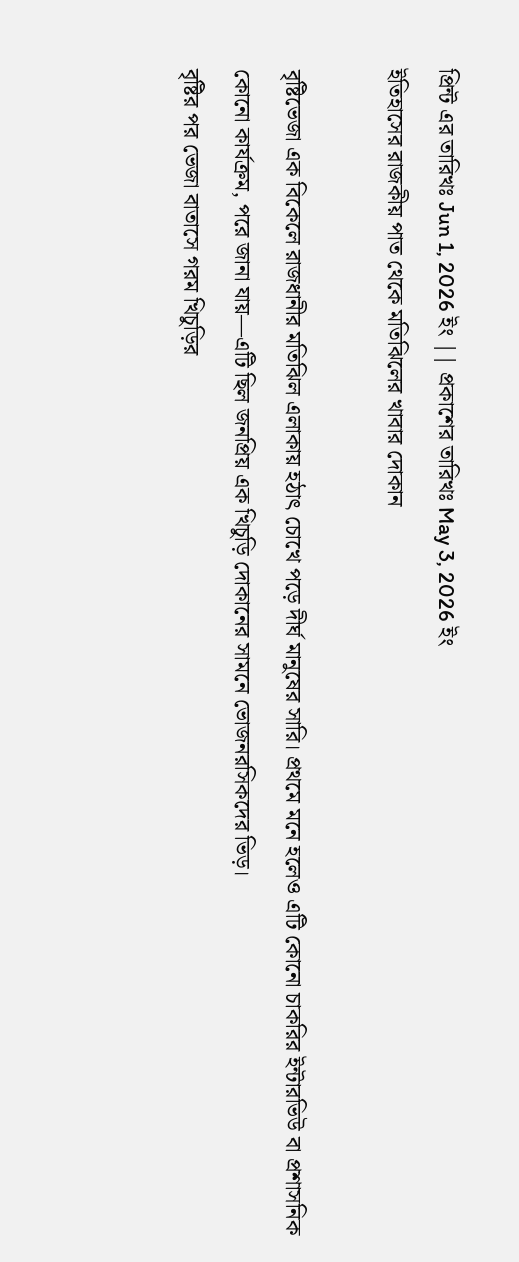প্রিন্ট এর তারিখঃ Jun 1, 2026 ইং || প্রকাশের তারিখঃ May 3, 2026 ইং
ইতিহাসের রাজকীয় পাত থেকে মতিঝিলের খাবার দোকান

বৃষ্টিভেজা এক বিকেলে রাজধানীর মতিঝিল এলাকায় হঠাৎ চোখে পড়ে দীর্ঘ মানুষের সারি। প্রথমে মনে হলেও এটি কোনো চাকরির ইন্টারভিউ বা প্রশাসনিক কোনো কার্যক্রম, পরে জানা যায়—এটি ছিল জনপ্রিয় এক খিচুড়ি দোকানের সামনে ভোজনরসিকদের ভিড়।
বৃষ্টির পর ভেজা বাতাসে গরম খিচুড়ির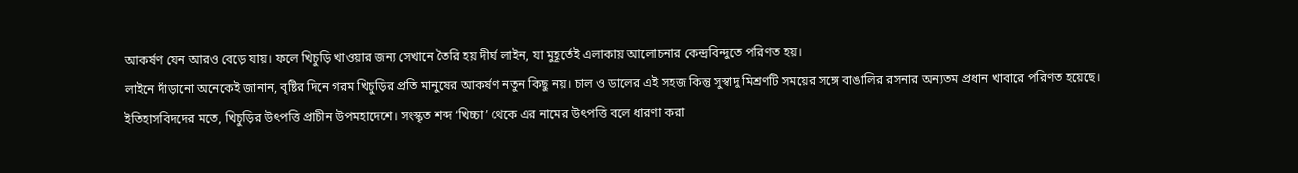আকর্ষণ যেন আরও বেড়ে যায়। ফলে খিচুড়ি খাওয়ার জন্য সেখানে তৈরি হয় দীর্ঘ লাইন, যা মুহূর্তেই এলাকায় আলোচনার কেন্দ্রবিন্দুতে পরিণত হয়।
লাইনে দাঁড়ানো অনেকেই জানান, বৃষ্টির দিনে গরম খিচুড়ির প্রতি মানুষের আকর্ষণ নতুন কিছু নয়। চাল ও ডালের এই সহজ কিন্তু সুস্বাদু মিশ্রণটি সময়ের সঙ্গে বাঙালির রসনার অন্যতম প্রধান খাবারে পরিণত হয়েছে।
ইতিহাসবিদদের মতে, খিচুড়ির উৎপত্তি প্রাচীন উপমহাদেশে। সংস্কৃত শব্দ ‘খিচ্চা’ থেকে এর নামের উৎপত্তি বলে ধারণা করা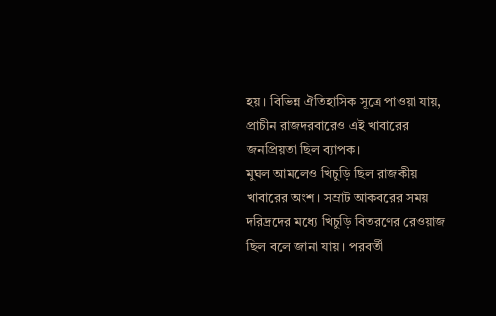হয়। বিভিন্ন ঐতিহাসিক সূত্রে পাওয়া যায়, প্রাচীন রাজদরবারেও এই খাবারের জনপ্রিয়তা ছিল ব্যাপক।
মুঘল আমলেও খিচুড়ি ছিল রাজকীয় খাবারের অংশ। সম্রাট আকবরের সময় দরিদ্রদের মধ্যে খিচুড়ি বিতরণের রেওয়াজ ছিল বলে জানা যায়। পরবর্তী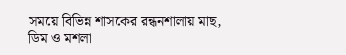সময়ে বিভিন্ন শাসকের রন্ধনশালায় মাছ, ডিম ও মশলা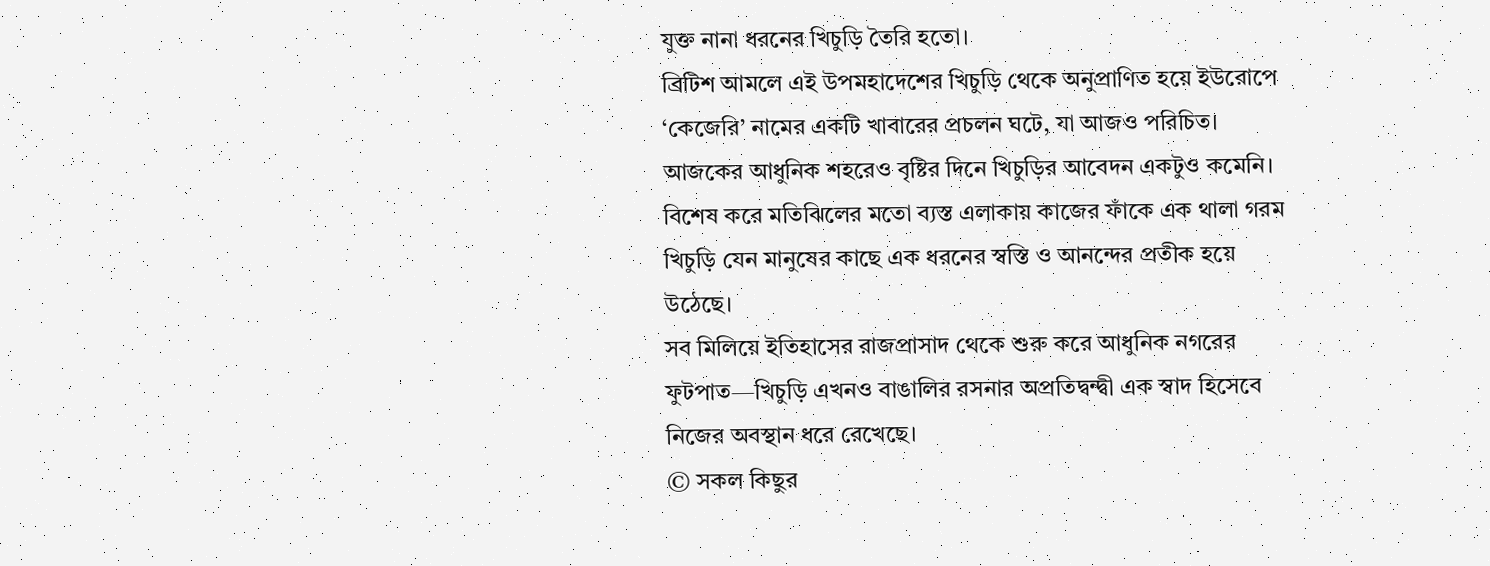যুক্ত নানা ধরনের খিচুড়ি তৈরি হতো।
ব্রিটিশ আমলে এই উপমহাদেশের খিচুড়ি থেকে অনুপ্রাণিত হয়ে ইউরোপে ‘কেজেরি’ নামের একটি খাবারের প্রচলন ঘটে, যা আজও পরিচিত।
আজকের আধুনিক শহরেও বৃষ্টির দিনে খিচুড়ির আবেদন একটুও কমেনি। বিশেষ করে মতিঝিলের মতো ব্যস্ত এলাকায় কাজের ফাঁকে এক থালা গরম খিচুড়ি যেন মানুষের কাছে এক ধরনের স্বস্তি ও আনন্দের প্রতীক হয়ে উঠেছে।
সব মিলিয়ে ইতিহাসের রাজপ্রাসাদ থেকে শুরু করে আধুনিক নগরের ফুটপাত—খিচুড়ি এখনও বাঙালির রসনার অপ্রতিদ্বন্দ্বী এক স্বাদ হিসেবে নিজের অবস্থান ধরে রেখেছে।
© সকল কিছুর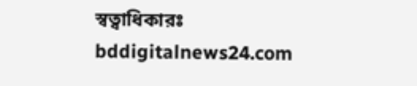স্বত্বাধিকারঃ bddigitalnews24.com